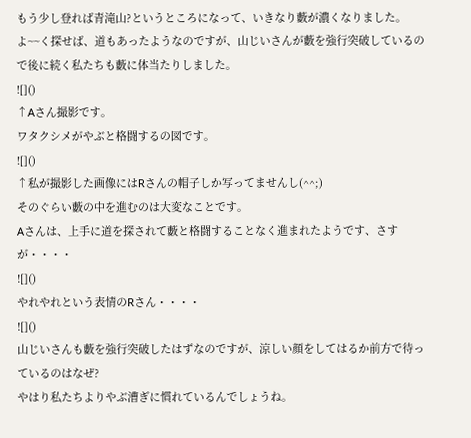もう少し登れば青滝山?というところになって、いきなり藪が濃くなりました。
よ~~く探せば、道もあったようなのですが、山じいさんが藪を強行突破しているので後に続く私たちも藪に体当たりしました。
![]()
↑Aさん撮影です。
ワタクシメがやぶと格闘するの図です。
![]()
↑私が撮影した画像にはRさんの帽子しか写ってませんし(^^;)
そのぐらい藪の中を進むのは大変なことです。
Aさんは、上手に道を探されて藪と格闘することなく進まれたようです、さすが・・・・
![]()
やれやれという表情のRさん・・・・
![]()
山じいさんも藪を強行突破したはずなのですが、涼しい顔をしてはるか前方で待っているのはなぜ?
やはり私たちよりやぶ漕ぎに慣れているんでしょうね。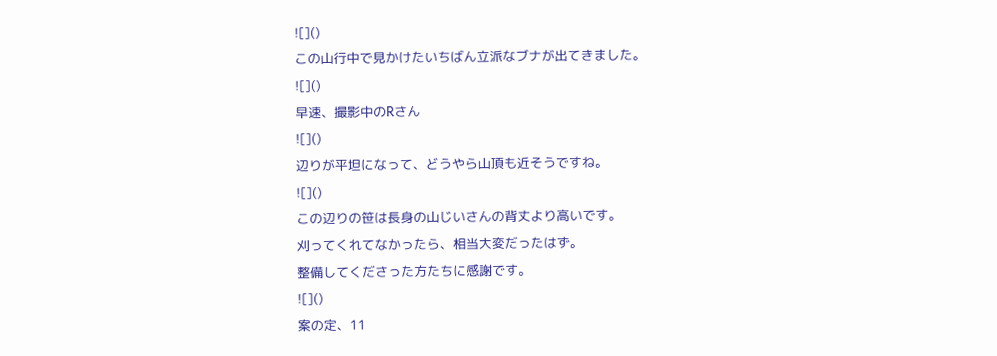![]()
この山行中で見かけたいちばん立派なブナが出てきました。
![]()
早速、撮影中のRさん
![]()
辺りが平坦になって、どうやら山頂も近そうですね。
![]()
この辺りの笹は長身の山じいさんの背丈より高いです。
刈ってくれてなかったら、相当大変だったはず。
整備してくださった方たちに感謝です。
![]()
案の定、11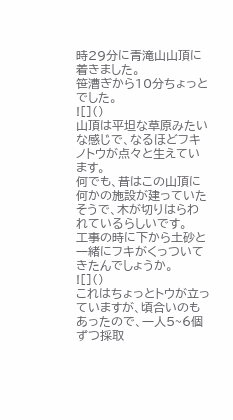時29分に青滝山山頂に着きました。
笹漕ぎから10分ちょっとでした。
![]()
山頂は平坦な草原みたいな感じで、なるほどフキノトウが点々と生えています。
何でも、昔はこの山頂に何かの施設が建っていたそうで、木が切りはらわれているらしいです。
工事の時に下から土砂と一緒にフキがくっついてきたんでしょうか。
![]()
これはちょっとトウが立っていますが、頃合いのもあったので、一人5~6個ずつ採取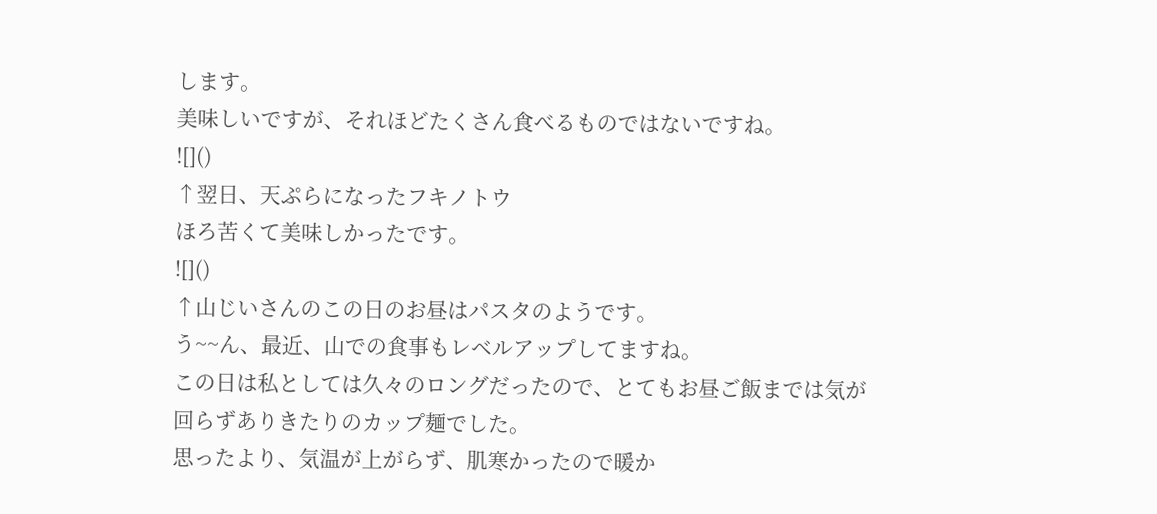します。
美味しいですが、それほどたくさん食べるものではないですね。
![]()
↑翌日、天ぷらになったフキノトウ
ほろ苦くて美味しかったです。
![]()
↑山じいさんのこの日のお昼はパスタのようです。
う~~ん、最近、山での食事もレベルアップしてますね。
この日は私としては久々のロングだったので、とてもお昼ご飯までは気が回らずありきたりのカップ麺でした。
思ったより、気温が上がらず、肌寒かったので暖か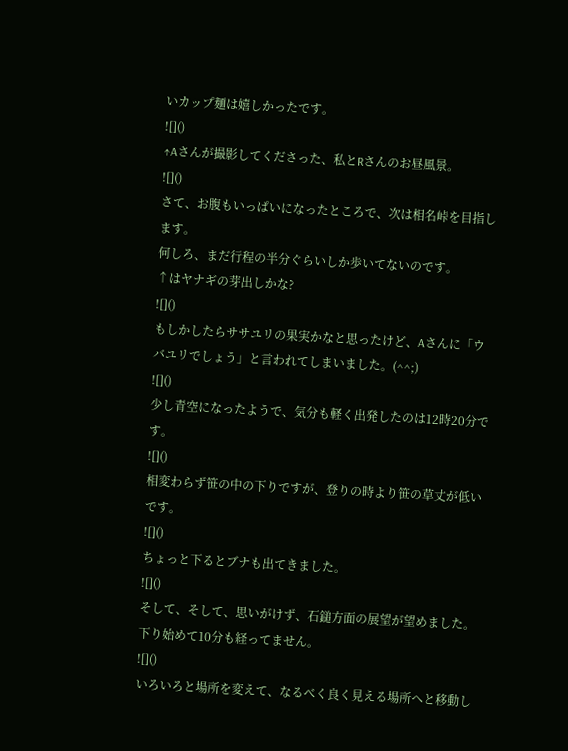いカップ麺は嬉しかったです。
![]()
↑Aさんが撮影してくださった、私とRさんのお昼風景。
![]()
さて、お腹もいっぱいになったところで、次は相名峠を目指します。
何しろ、まだ行程の半分ぐらいしか歩いてないのです。
↑はヤナギの芽出しかな?
![]()
もしかしたらササユリの果実かなと思ったけど、Aさんに「ウバユリでしょう」と言われてしまいました。(^^;)
![]()
少し青空になったようで、気分も軽く出発したのは12時20分です。
![]()
相変わらず笹の中の下りですが、登りの時より笹の草丈が低いです。
![]()
ちょっと下るとブナも出てきました。
![]()
そして、そして、思いがけず、石鎚方面の展望が望めました。
下り始めて10分も経ってません。
![]()
いろいろと場所を変えて、なるべく良く見える場所へと移動し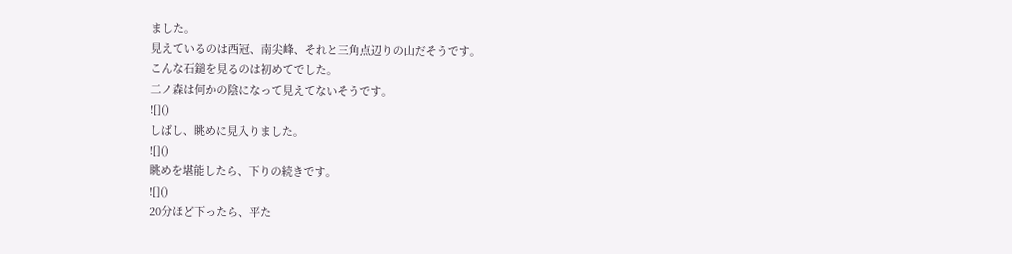ました。
見えているのは西冠、南尖峰、それと三角点辺りの山だそうです。
こんな石鎚を見るのは初めてでした。
二ノ森は何かの陰になって見えてないそうです。
![]()
しばし、眺めに見入りました。
![]()
眺めを堪能したら、下りの続きです。
![]()
20分ほど下ったら、平た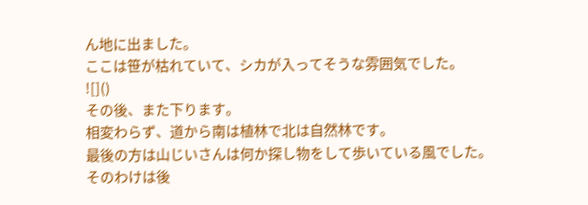ん地に出ました。
ここは笹が枯れていて、シカが入ってそうな雰囲気でした。
![]()
その後、また下ります。
相変わらず、道から南は植林で北は自然林です。
最後の方は山じいさんは何か探し物をして歩いている風でした。
そのわけは後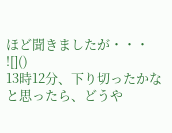ほど聞きましたが・・・
![]()
13時12分、下り切ったかなと思ったら、どうや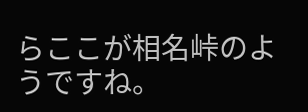らここが相名峠のようですね。